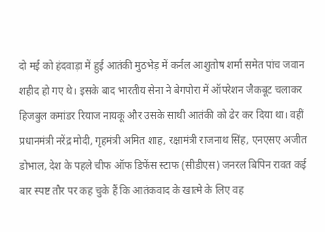दो मई को हंदवाड़ा में हुई आतंकी मुठभेड़ में कर्नल आशुतोष शर्मा समेत पांच जवान शहीद हो गए थे। इसके बाद भारतीय सेना ने बेगपोरा में ऑपरेशन जैकबूट चलाकर हिजबुल कमांडर रियाज नायकू और उसके साथी आतंकी को ढेर कर दिया था। वहीं प्रधानमंत्री नरेंद्र मोदी, गृहमंत्री अमित शाह, रक्षामंत्री राजनाथ सिंह, एनएसए अजीत डोभाल, देश के पहले चीफ ऑफ डिफेंस स्टाफ (सीडीएस) जनरल बिपिन रावत कई बार स्पष्ट तौर पर कह चुके हैं कि आतंकवाद के खात्मे के लिए वह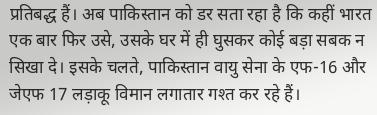प्रतिबद्ध हैं। अब पाकिस्तान को डर सता रहा है कि कहीं भारत एक बार फिर उसे, उसके घर में ही घुसकर कोई बड़ा सबक न सिखा दे। इसके चलते, पाकिस्तान वायु सेना के एफ-16 और जेएफ 17 लड़ाकू विमान लगातार गश्त कर रहे हैं।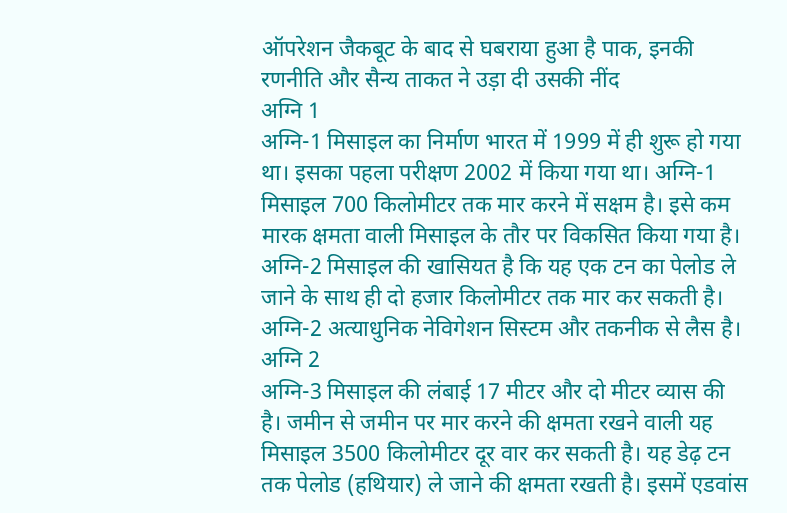ऑपरेशन जैकबूट के बाद से घबराया हुआ है पाक, इनकी रणनीति और सैन्य ताकत ने उड़ा दी उसकी नींद
अग्नि 1
अग्नि-1 मिसाइल का निर्माण भारत में 1999 में ही शुरू हो गया था। इसका पहला परीक्षण 2002 में किया गया था। अग्नि-1 मिसाइल 700 किलोमीटर तक मार करने में सक्षम है। इसे कम मारक क्षमता वाली मिसाइल के तौर पर विकसित किया गया है।
अग्नि-2 मिसाइल की खासियत है कि यह एक टन का पेलोड ले जाने के साथ ही दो हजार किलोमीटर तक मार कर सकती है। अग्नि-2 अत्याधुनिक नेविगेशन सिस्टम और तकनीक से लैस है।
अग्नि 2
अग्नि-3 मिसाइल की लंबाई 17 मीटर और दो मीटर व्यास की है। जमीन से जमीन पर मार करने की क्षमता रखने वाली यह मिसाइल 3500 किलोमीटर दूर वार कर सकती है। यह डेढ़ टन तक पेलोड (हथियार) ले जाने की क्षमता रखती है। इसमें एडवांस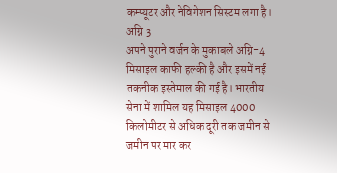कम्प्यूटर और नेविगेशन सिस्टम लगा है।
अग्नि 3
अपने पुराने वर्जन के मुकाबले अग्नि-4 मिसाइल काफी हल्की है और इसमें नई तकनीक इस्तेमाल की गई है। भारतीय सेना में शामिल यह मिसाइल 4000 किलोमीटर से अधिक दूरी तक जमीन से जमीन पर मार कर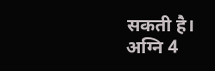सकती है।
अग्नि 4